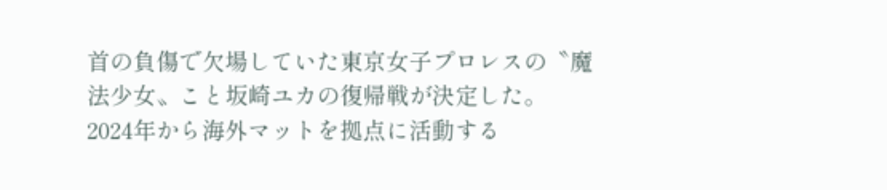首の負傷で欠場していた東京女子プロレスの〝魔法少女〟こと坂崎ユカの復帰戦が決定した。
2024年から海外マットを拠点に活動する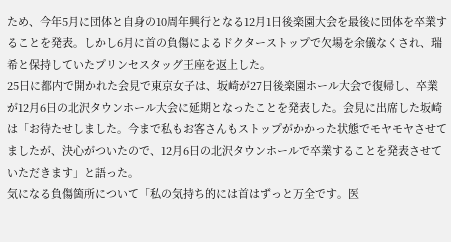ため、今年5月に団体と自身の10周年興行となる12月1日後楽園大会を最後に団体を卒業することを発表。しかし6月に首の負傷によるドクターストップで欠場を余儀なくされ、瑞希と保持していたプリンセスタッグ王座を返上した。
25日に都内で開かれた会見で東京女子は、坂崎が27日後楽園ホール大会で復帰し、卒業が12月6日の北沢タウンホール大会に延期となったことを発表した。会見に出席した坂崎は「お待たせしました。今まで私もお客さんもストップがかかった状態でモヤモヤさせてましたが、決心がついたので、12月6日の北沢タウンホールで卒業することを発表させていただきます」と語った。
気になる負傷箇所について「私の気持ち的には首はずっと万全です。医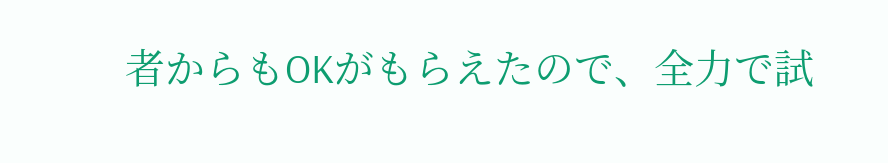者からもOKがもらえたので、全力で試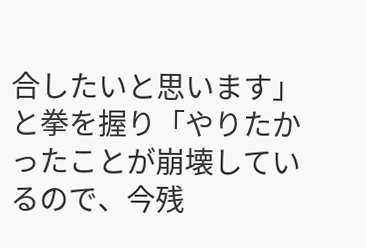合したいと思います」と拳を握り「やりたかったことが崩壊しているので、今残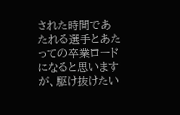された時間であたれる選手とあたっての卒業ロードになると思いますが、駆け抜けたい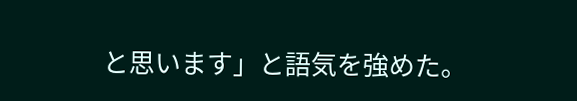と思います」と語気を強めた。